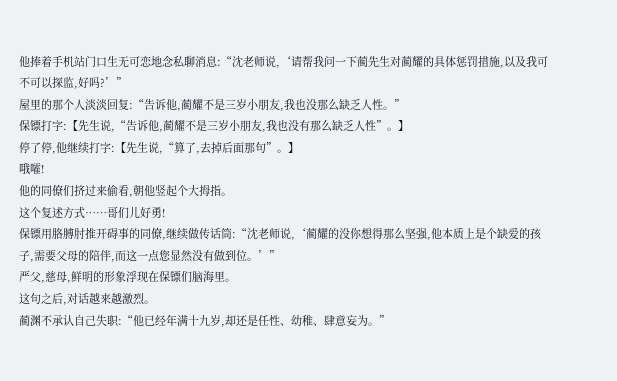他捧着手机站门口生无可恋地念私聊消息:“沈老师说,‘请帮我问一下蔺先生对蔺耀的具体惩罚措施,以及我可不可以探监,好吗?’”
屋里的那个人淡淡回复:“告诉他,蔺耀不是三岁小朋友,我也没那么缺乏人性。”
保镖打字:【先生说,“告诉他,蔺耀不是三岁小朋友,我也没有那么缺乏人性”。】
停了停,他继续打字:【先生说,“算了,去掉后面那句”。】
哦嚯!
他的同僚们挤过来偷看,朝他竖起个大拇指。
这个复述方式……哥们儿好勇!
保镖用胳膊肘推开碍事的同僚,继续做传话筒:“沈老师说,‘蔺耀的没你想得那么坚强,他本质上是个缺爱的孩子,需要父母的陪伴,而这一点您显然没有做到位。’”
严父,慈母,鲜明的形象浮现在保镖们脑海里。
这句之后,对话越来越激烈。
蔺渊不承认自己失职:“他已经年满十九岁,却还是任性、幼稚、肆意妄为。”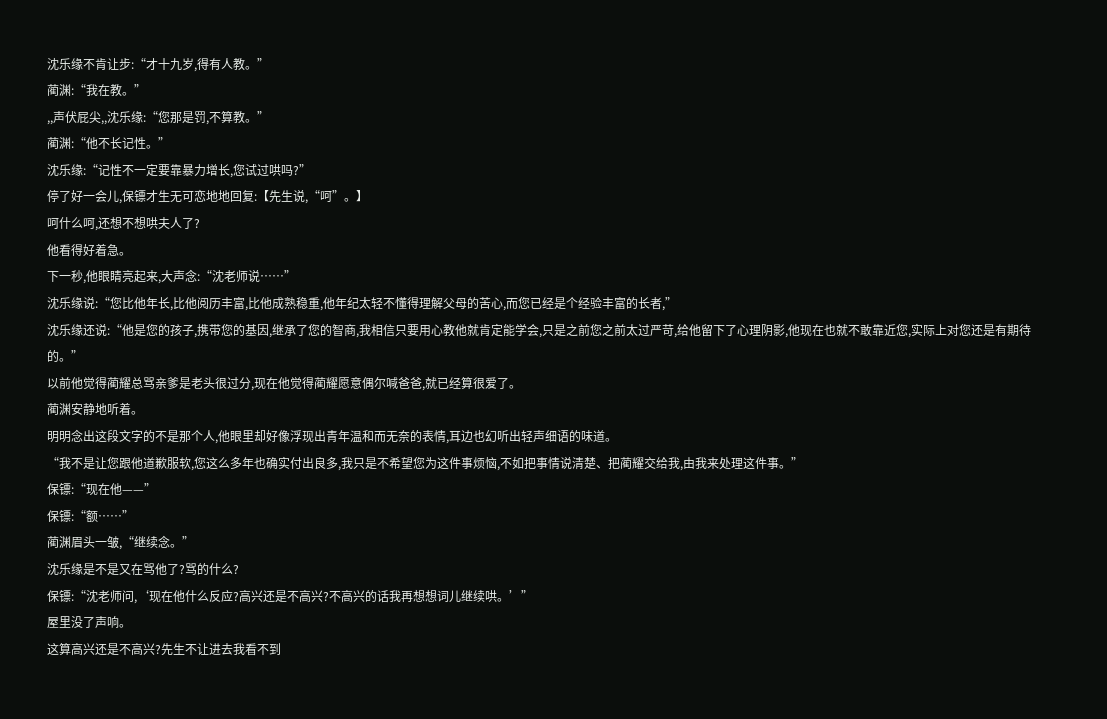沈乐缘不肯让步:“才十九岁,得有人教。”
蔺渊:“我在教。”
,,声伏屁尖,,沈乐缘:“您那是罚,不算教。”
蔺渊:“他不长记性。”
沈乐缘:“记性不一定要靠暴力增长,您试过哄吗?”
停了好一会儿,保镖才生无可恋地地回复:【先生说,“呵”。】
呵什么呵,还想不想哄夫人了?
他看得好着急。
下一秒,他眼睛亮起来,大声念:“沈老师说……”
沈乐缘说:“您比他年长,比他阅历丰富,比他成熟稳重,他年纪太轻不懂得理解父母的苦心,而您已经是个经验丰富的长者,”
沈乐缘还说:“他是您的孩子,携带您的基因,继承了您的智商,我相信只要用心教他就肯定能学会,只是之前您之前太过严苛,给他留下了心理阴影,他现在也就不敢靠近您,实际上对您还是有期待的。”
以前他觉得蔺耀总骂亲爹是老头很过分,现在他觉得蔺耀愿意偶尔喊爸爸,就已经算很爱了。
蔺渊安静地听着。
明明念出这段文字的不是那个人,他眼里却好像浮现出青年温和而无奈的表情,耳边也幻听出轻声细语的味道。
“我不是让您跟他道歉服软,您这么多年也确实付出良多,我只是不希望您为这件事烦恼,不如把事情说清楚、把蔺耀交给我,由我来处理这件事。”
保镖:“现在他——”
保镖:“额……”
蔺渊眉头一皱,“继续念。”
沈乐缘是不是又在骂他了?骂的什么?
保镖:“沈老师问,‘现在他什么反应?高兴还是不高兴?不高兴的话我再想想词儿继续哄。’”
屋里没了声响。
这算高兴还是不高兴?先生不让进去我看不到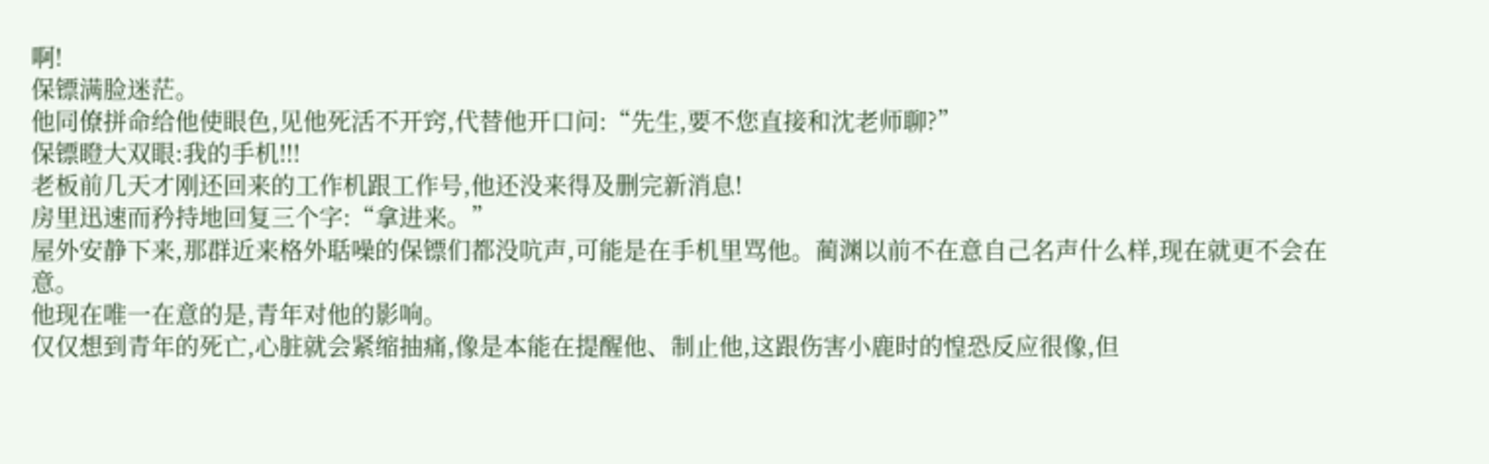啊!
保镖满脸迷茫。
他同僚拼命给他使眼色,见他死活不开窍,代替他开口问:“先生,要不您直接和沈老师聊?”
保镖瞪大双眼:我的手机!!!
老板前几天才刚还回来的工作机跟工作号,他还没来得及删完新消息!
房里迅速而矜持地回复三个字:“拿进来。”
屋外安静下来,那群近来格外聒噪的保镖们都没吭声,可能是在手机里骂他。蔺渊以前不在意自己名声什么样,现在就更不会在意。
他现在唯一在意的是,青年对他的影响。
仅仅想到青年的死亡,心脏就会紧缩抽痛,像是本能在提醒他、制止他,这跟伤害小鹿时的惶恐反应很像,但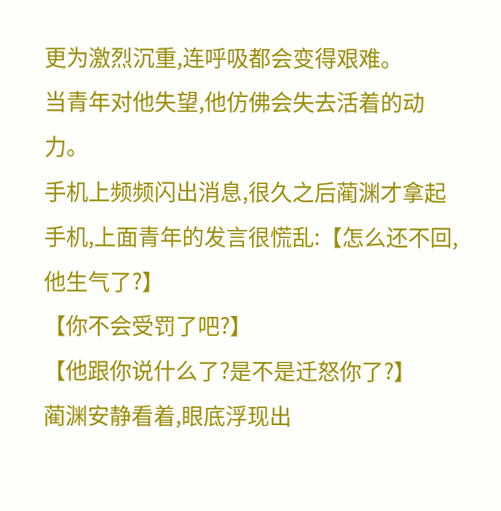更为激烈沉重,连呼吸都会变得艰难。
当青年对他失望,他仿佛会失去活着的动力。
手机上频频闪出消息,很久之后蔺渊才拿起手机,上面青年的发言很慌乱:【怎么还不回,他生气了?】
【你不会受罚了吧?】
【他跟你说什么了?是不是迁怒你了?】
蔺渊安静看着,眼底浮现出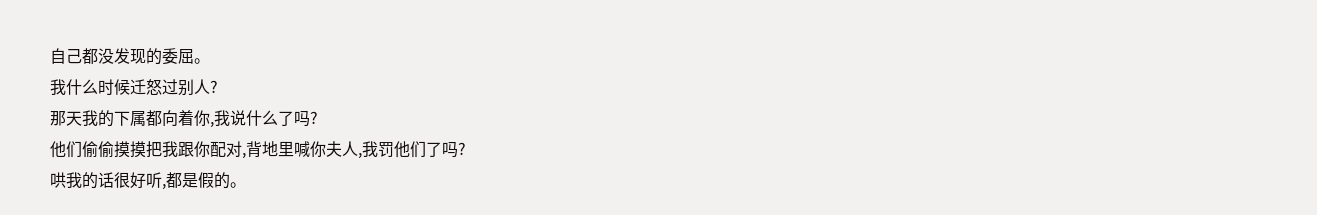自己都没发现的委屈。
我什么时候迁怒过别人?
那天我的下属都向着你,我说什么了吗?
他们偷偷摸摸把我跟你配对,背地里喊你夫人,我罚他们了吗?
哄我的话很好听,都是假的。